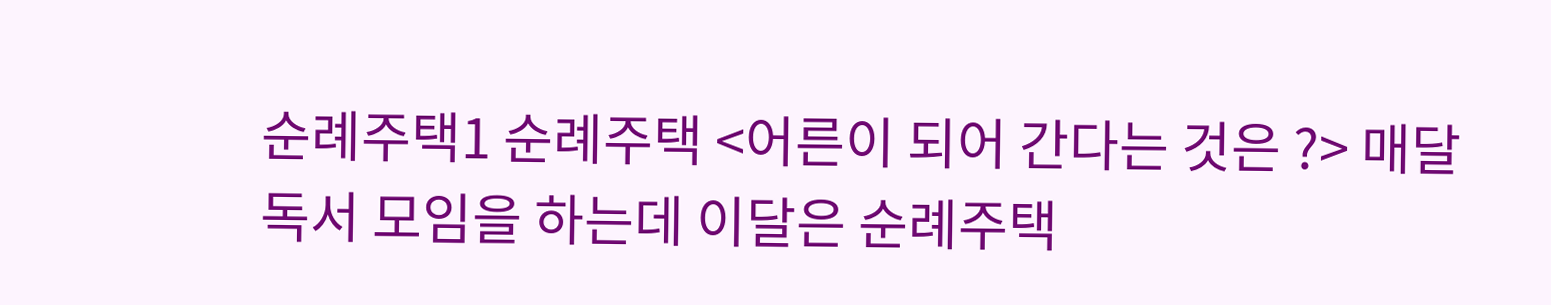순례주택1 순례주택 <어른이 되어 간다는 것은 ?> 매달 독서 모임을 하는데 이달은 순례주택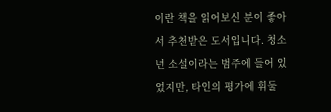이란 책을 읽어보신 분이 좋아서 추천받은 도서입니다. 청소년 소설이라는 범주에 들어 있었지만, 타인의 평가에 휘둘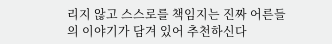리지 않고 스스로를 책임지는 진짜 어른들의 이야기가 담겨 있어 추천하신다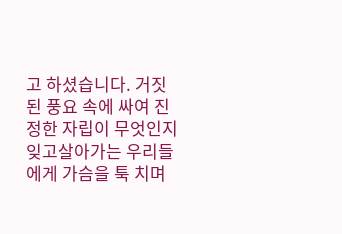고 하셨습니다. 거짓된 풍요 속에 싸여 진정한 자립이 무엇인지 잊고살아가는 우리들에게 가슴을 툭 치며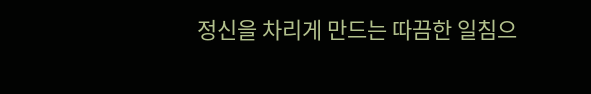정신을 차리게 만드는 따끔한 일침으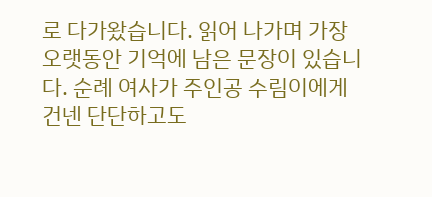로 다가왔습니다. 읽어 나가며 가장 오랫동안 기억에 남은 문장이 있습니다. 순례 여사가 주인공 수림이에게 건넨 단단하고도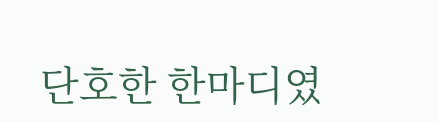단호한 한마디였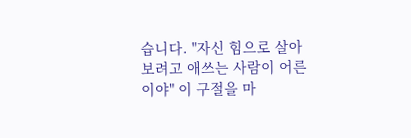습니다. "자신 힘으로 살아 보려고 애쓰는 사람이 어른이야" 이 구절을 마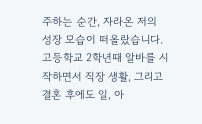주하는 순간, 자라온 저의 성장 모습이 떠올랐습니다. 고등학교 2학년때 알바를 시작하면서 직장 생활, 그리고 결혼 후에도 일, 아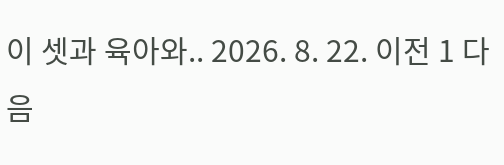이 셋과 육아와.. 2026. 8. 22. 이전 1 다음